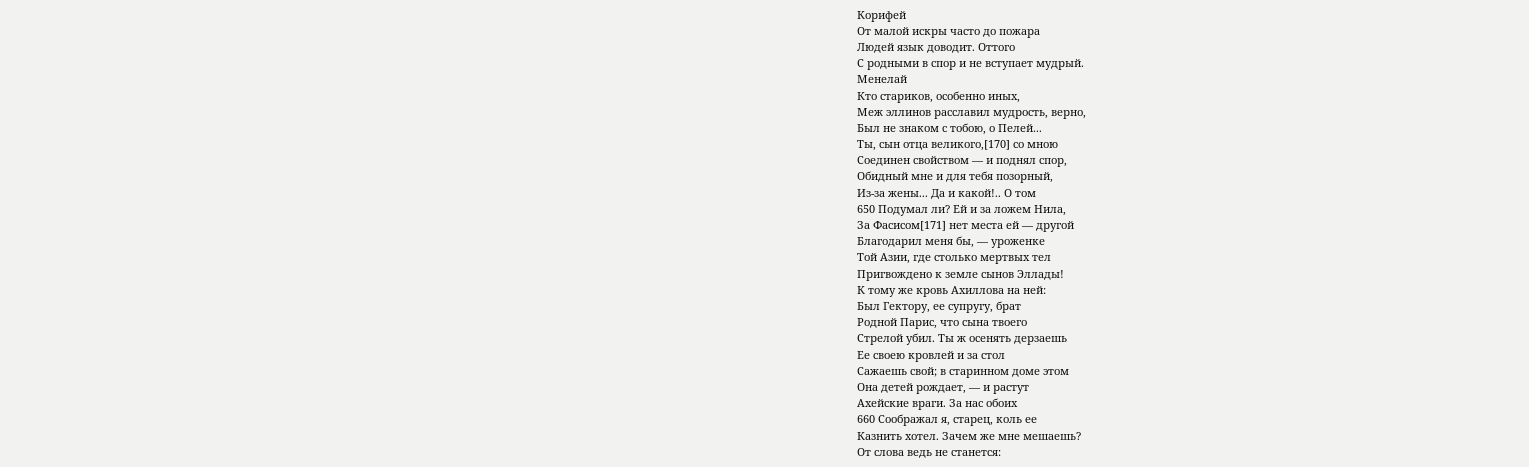Корифей
От малой искры часто до пожара
Людей язык доводит. Оттого
С родными в спор и не вступает мудрый.
Менелай
Кто стариков, особенно иных,
Меж эллинов расславил мудрость, верно,
Был не знаком с тобою, о Пелей...
Ты, сын отца великого,[170] со мною
Соединен свойством — и поднял спор,
Обидный мне и для тебя позорный,
Из-за жены... Да и какой!.. О том
650 Подумал ли? Ей и за ложем Нила,
За Фасисом[171] нет места ей — другой
Благодарил меня бы, — уроженке
Той Азии, где столько мертвых тел
Пригвождено к земле сынов Эллады!
К тому же кровь Ахиллова на ней:
Был Гектору, ее супругу, брат
Родной Парис, что сына твоего
Стрелой убил. Ты ж осенять дерзаешь
Ее своею кровлей и за стол
Сажаешь свой; в старинном доме этом
Она детей рождает, — и растут
Ахейские враги. За нас обоих
660 Соображал я, старец, коль ее
Казнить хотел. Зачем же мне мешаешь?
От слова ведь не станется: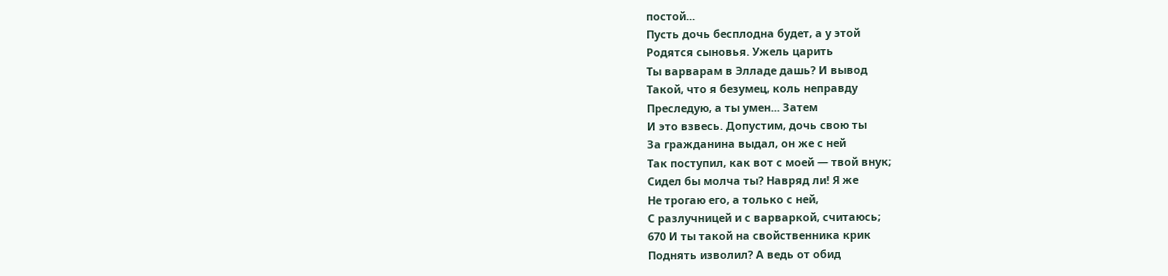постой...
Пусть дочь бесплодна будет, а у этой
Родятся сыновья. Ужель царить
Ты варварам в Элладе дашь? И вывод
Такой, что я безумец, коль неправду
Преследую, а ты умен... Затем
И это взвесь. Допустим, дочь свою ты
За гражданина выдал, он же с ней
Так поступил, как вот с моей — твой внук;
Сидел бы молча ты? Навряд ли! Я же
Не трогаю его, а только с ней,
С разлучницей и с варваркой, считаюсь;
670 И ты такой на свойственника крик
Поднять изволил? А ведь от обид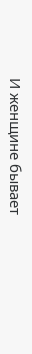И женщине бывает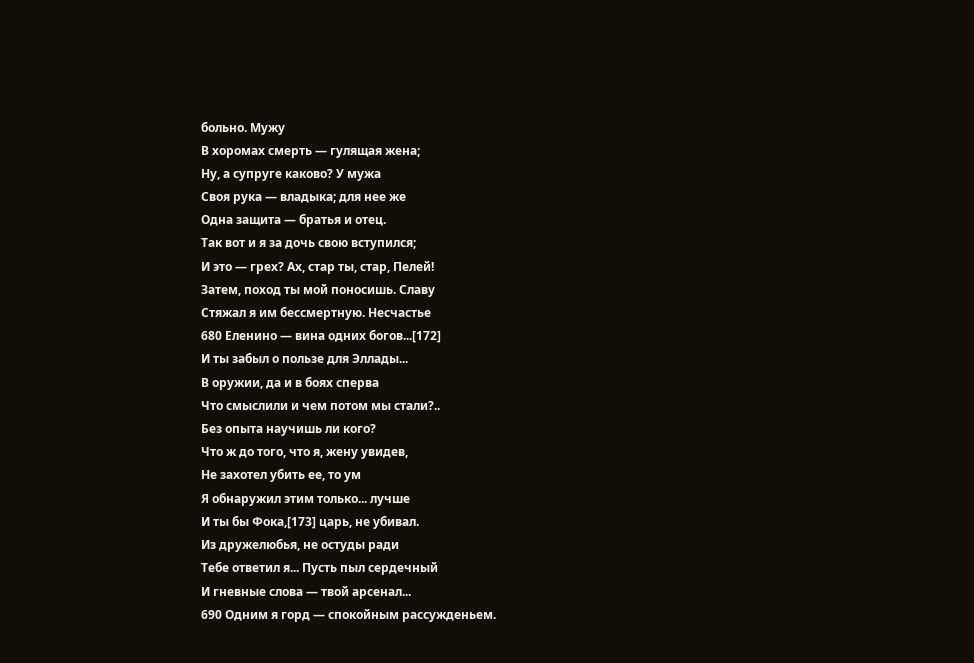больно. Мужу
В хоромах смерть — гулящая жена;
Ну, а супруге каково? У мужа
Своя рука — владыка; для нее же
Одна защита — братья и отец.
Так вот и я за дочь свою вступился;
И это — грех? Ах, стар ты, стар, Пелей!
Затем, поход ты мой поносишь. Славу
Стяжал я им бессмертную. Несчастье
680 Еленино — вина одних богов...[172]
И ты забыл о пользе для Эллады...
В оружии, да и в боях сперва
Что смыслили и чем потом мы стали?..
Без опыта научишь ли кого?
Что ж до того, что я, жену увидев,
Не захотел убить ее, то ум
Я обнаружил этим только... лучше
И ты бы Фока,[173] царь, не убивал.
Из дружелюбья, не остуды ради
Тебе ответил я... Пусть пыл сердечный
И гневные слова — твой арсенал...
690 Одним я горд — спокойным рассужденьем.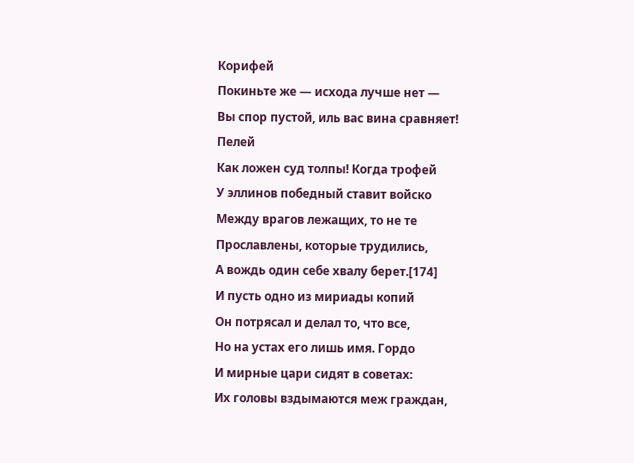Корифей
Покиньте же — исхода лучше нет —
Вы спор пустой, иль вас вина сравняет!
Пелей
Как ложен суд толпы! Когда трофей
У эллинов победный ставит войско
Между врагов лежащих, то не те
Прославлены, которые трудились,
А вождь один себе хвалу берет.[174]
И пусть одно из мириады копий
Он потрясал и делал то, что все,
Но на устах его лишь имя. Гордо
И мирные цари сидят в советах:
Их головы вздымаются меж граждан,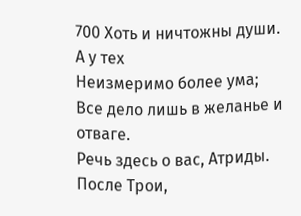700 Хоть и ничтожны души. А у тех
Неизмеримо более ума;
Все дело лишь в желанье и отваге.
Речь здесь о вас, Атриды. После Трои,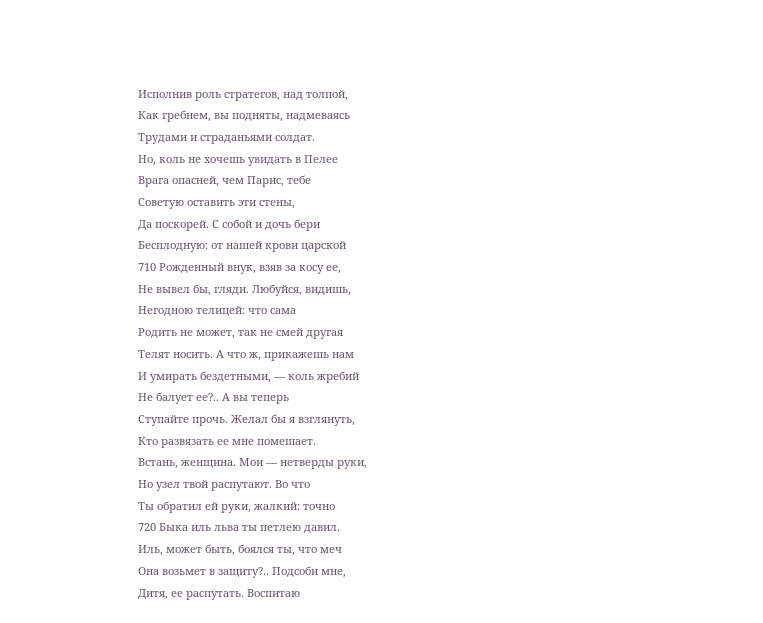Исполнив роль стратегов, над толпой,
Как гребнем, вы подняты, надмеваясь
Трудами и страданьями солдат.
Но, коль не хочешь увидать в Пелее
Врага опасней, чем Парис, тебе
Советую оставить эти стены,
Да поскорей. С собой и дочь бери
Бесплодную: от нашей крови царской
710 Рожденный внук, взяв за косу ее,
Не вывел бы, гляди. Любуйся, видишь,
Негодною телицей: что сама
Родить не может, так не смей другая
Телят носить. А что ж, прикажешь нам
И умирать бездетными, — коль жребий
Не балует ее?.. А вы теперь
Ступайте прочь. Желал бы я взглянуть,
Кто развязать ее мне помешает.
Встань, женщина. Мои — нетверды руки,
Но узел твой распутают. Во что
Ты обратил ей руки, жалкий: точно
720 Быка иль льва ты петлею давил.
Иль, может быть, боялся ты, что меч
Она возьмет в защиту?.. Подсоби мне,
Дитя, ее распутать. Воспитаю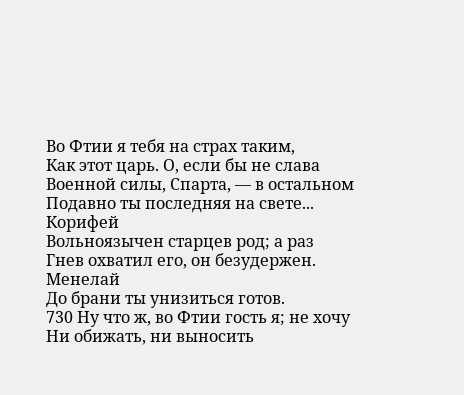Во Фтии я тебя на страх таким,
Как этот царь. О, если бы не слава
Военной силы, Спарта, — в остальном
Подавно ты последняя на свете...
Корифей
Вольноязычен старцев род; а раз
Гнев охватил его, он безудержен.
Менелай
До брани ты унизиться готов.
730 Ну что ж, во Фтии гость я; не хочу
Ни обижать, ни выносить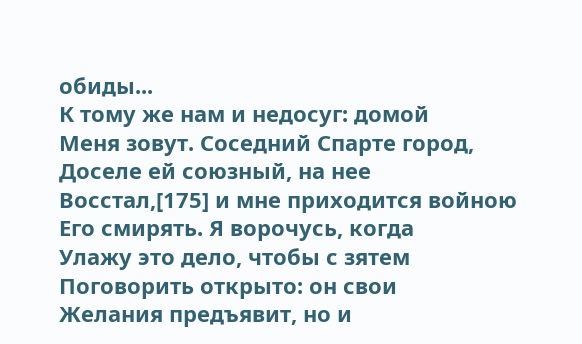обиды...
К тому же нам и недосуг: домой
Меня зовут. Соседний Спарте город,
Доселе ей союзный, на нее
Восстал,[175] и мне приходится войною
Его смирять. Я ворочусь, когда
Улажу это дело, чтобы с зятем
Поговорить открыто: он свои
Желания предъявит, но и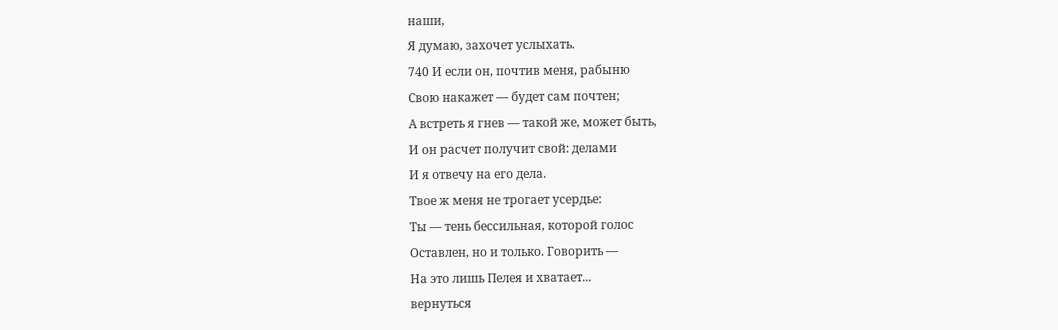наши,
Я думаю, захочет услыхать.
740 И если он, почтив меня, рабыню
Свою накажет — будет сам почтен;
А встреть я гнев — такой же, может быть,
И он расчет получит свой: делами
И я отвечу на его дела.
Твое ж меня не трогает усердье:
Ты — тень бессильная, которой голос
Оставлен, но и только. Говорить —
На это лишь Пелея и хватает...
вернуться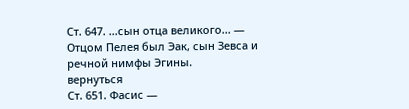Ст. 647. ...сын отца великого... — Отцом Пелея был Эак, сын Зевса и речной нимфы Эгины.
вернуться
Ст. 651. Фасис —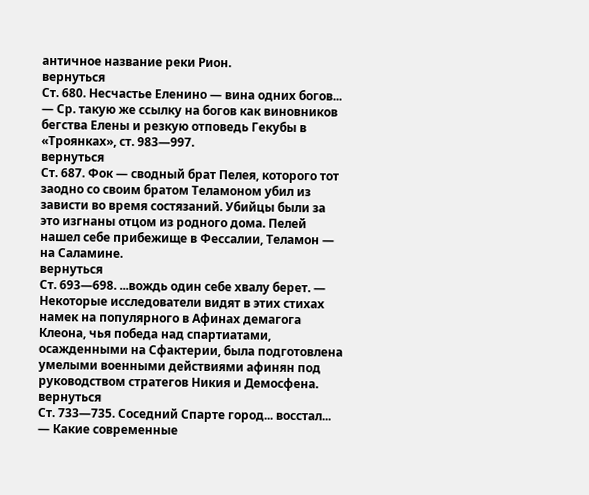античное название реки Рион.
вернуться
Ст. 680. Несчастье Еленино — вина одних богов... — Ср. такую же ссылку на богов как виновников бегства Елены и резкую отповедь Гекубы в «Троянках», ст. 983—997.
вернуться
Ст. 687. Фок — сводный брат Пелея, которого тот заодно со своим братом Теламоном убил из зависти во время состязаний. Убийцы были за это изгнаны отцом из родного дома. Пелей нашел себе прибежище в Фессалии, Теламон — на Саламине.
вернуться
Ст. 693—698. ...вождь один себе хвалу берет. — Некоторые исследователи видят в этих стихах намек на популярного в Афинах демагога Клеона, чья победа над спартиатами, осажденными на Сфактерии, была подготовлена умелыми военными действиями афинян под руководством стратегов Никия и Демосфена.
вернуться
Ст. 733—735. Соседний Спарте город... восстал... — Какие современные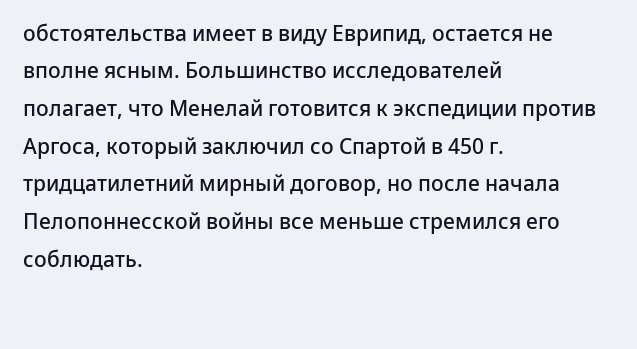обстоятельства имеет в виду Еврипид, остается не вполне ясным. Большинство исследователей полагает, что Менелай готовится к экспедиции против Аргоса, который заключил со Спартой в 450 г. тридцатилетний мирный договор, но после начала Пелопоннесской войны все меньше стремился его соблюдать.